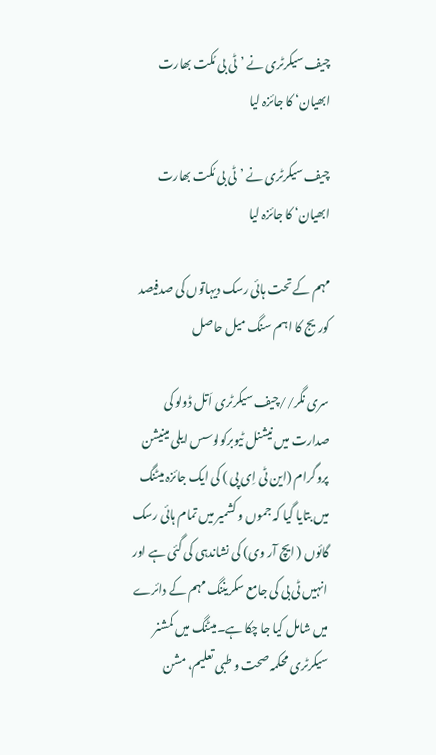چیف سیکرٹری نے ’ٹی بی مُکت بھارت ابھیان‘ کا جائزہ لیا

چیف سیکرٹری نے ’ٹی بی مُکت بھارت ابھیان‘ کا جائزہ لیا

مہم کے تحت ہائی رسک دیہاتوں کی صدفیصد کوریج کا اہم سنگ میل حاصل

سری نگر//چیف سیکرٹری اَتل ڈولو کی صدارت میں نیشنل ٹیوبرکولوسس ایلی مینیشن پروگرام (این ٹی اِی پی ) کی ایک جائزہ میٹنگ میں بتایا گیا کہ جموں و کشمیر میں تمام ہائی رسک گائوں ( ایچ آر وی) کی نشاندہی کی گئی ہے اور انہیں ٹی بی کی جامع سکریننگ مہم کے دائرے میں شامل کیا جا چکا ہے۔میٹنگ میں کمشنر سیکرٹری محکمہ صحت و طبی تعلیم، مشن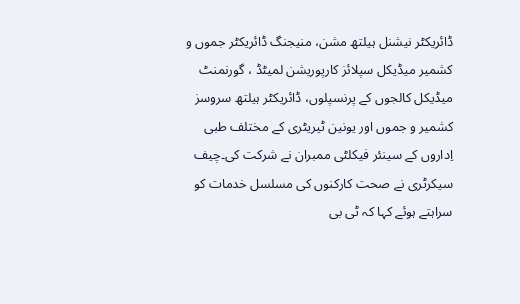ڈائریکٹر نیشنل ہیلتھ مشن، منیجنگ ڈائریکٹر جموں و کشمیر میڈیکل سپلائز کارپوریشن لمیٹڈ ، گورنمنٹ میڈیکل کالجوں کے پرنسپلوں، ڈائریکٹر ہیلتھ سروسز کشمیر و جموں اور یونین ٹیریٹری کے مختلف طبی اِداروں کے سینئر فیکلٹی ممبران نے شرکت کی۔چیف سیکرٹری نے صحت کارکنوں کی مسلسل خدمات کو سراہتے ہوئے کہا کہ ٹی بی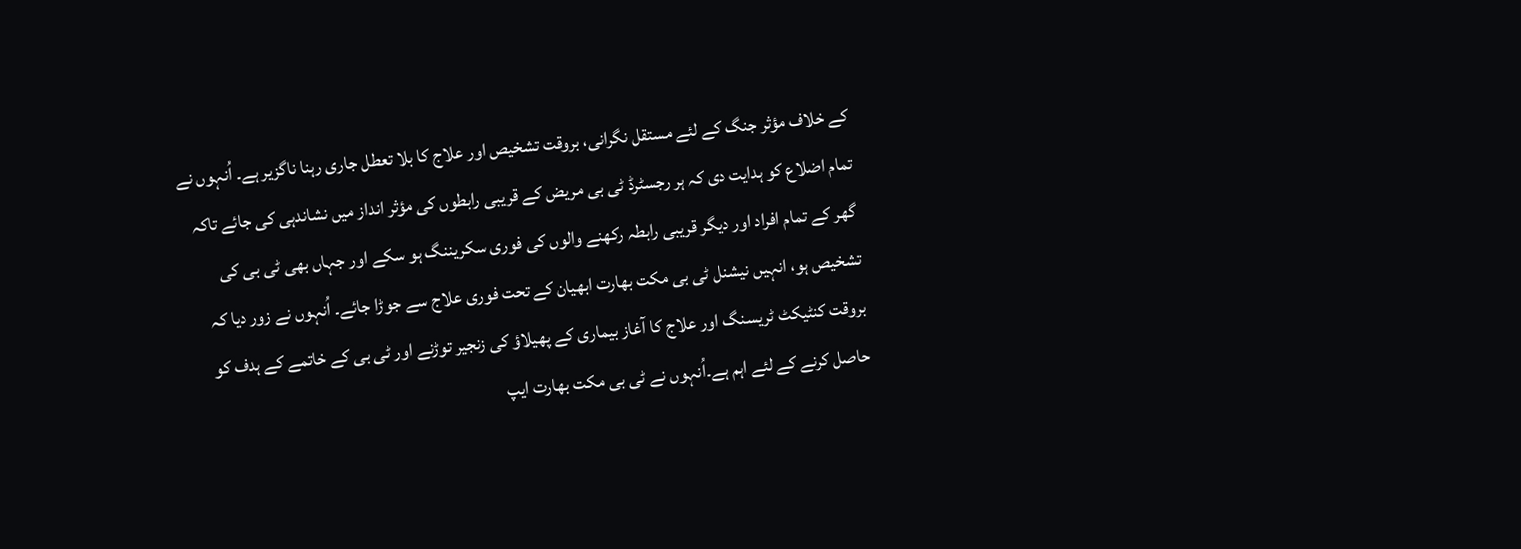کے خلاف مؤثر جنگ کے لئے مستقل نگرانی، بروقت تشخیص اور علاج کا بلا تعطل جاری رہنا ناگزیر ہے۔ اُنہوں نے تمام اضلاع کو ہدایت دی کہ ہر رجسٹرڈ ٹی بی مریض کے قریبی رابطوں کی مؤثر انداز میں نشاندہی کی جائے تاکہ گھر کے تمام افراد اور دیگر قریبی رابطہ رکھنے والوں کی فوری سکریننگ ہو سکے اور جہاں بھی ٹی بی کی تشخیص ہو، انہیں نیشنل ٹی بی مکت بھارت ابھیان کے تحت فوری علاج سے جوڑا جائے۔ اُنہوں نے زور دیا کہ بروقت کنٹیکٹ ٹریسنگ اور علاج کا آغاز بیماری کے پھیلاؤ کی زنجیر توڑنے اور ٹی بی کے خاتمے کے ہدف کو حاصل کرنے کے لئے اہم ہے۔اُنہوں نے ٹی بی مکت بھارت ایپ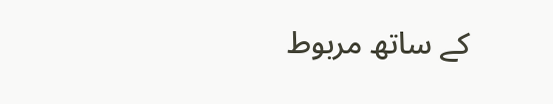کے ساتھ مربوط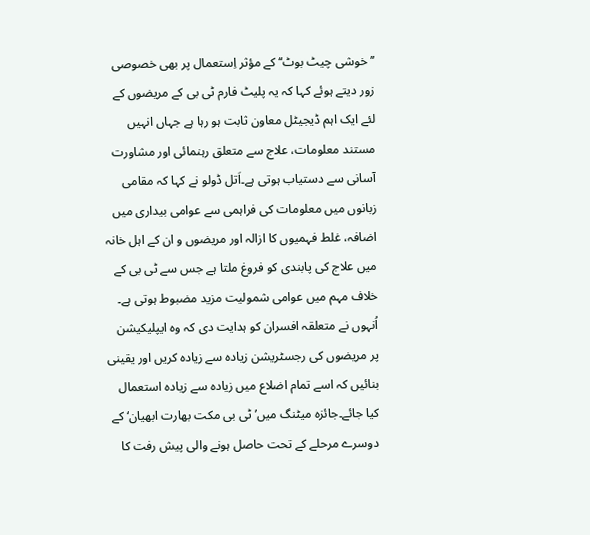’’خوشی چیٹ بوٹ‘‘ کے مؤثر اِستعمال پر بھی خصوصی زور دیتے ہوئے کہا کہ یہ پلیٹ فارم ٹی بی کے مریضوں کے لئے ایک اہم ڈیجیٹل معاون ثابت ہو رہا ہے جہاں انہیں مستند معلومات، علاج سے متعلق رہنمائی اور مشاورت آسانی سے دستیاب ہوتی ہے۔اَتل ڈولو نے کہا کہ مقامی زبانوں میں معلومات کی فراہمی سے عوامی بیداری میں اضافہ، غلط فہمیوں کا ازالہ اور مریضوں و ان کے اہل خانہ میں علاج کی پابندی کو فروغ ملتا ہے جس سے ٹی بی کے خلاف مہم میں عوامی شمولیت مزید مضبوط ہوتی ہے۔ اُنہوں نے متعلقہ افسران کو ہدایت دی کہ وہ ایپلیکیشن پر مریضوں کی رجسٹریشن زیادہ سے زیادہ کریں اور یقینی بنائیں کہ اسے تمام اضلاع میں زیادہ سے زیادہ استعمال کیا جائے۔جائزہ میٹنگ میں’ ٹی بی مکت بھارت ابھیان‘ کے دوسرے مرحلے کے تحت حاصل ہونے والی پیش رفت کا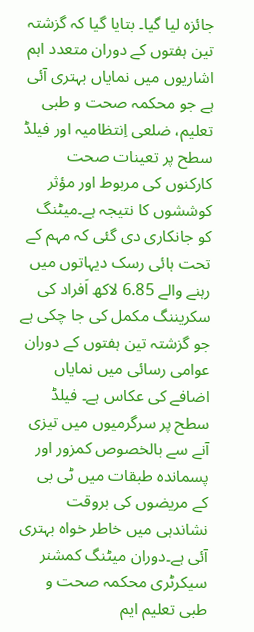جائزہ لیا گیا۔ بتایا گیا کہ گزشتہ تین ہفتوں کے دوران متعدد اہم اشاریوں میں نمایاں بہتری آئی ہے جو محکمہ صحت و طبی تعلیم، ضلعی اِنتظامیہ اور فیلڈ سطح پر تعینات صحت کارکنوں کی مربوط اور مؤثر کوششوں کا نتیجہ ہے۔میٹنگ کو جانکاری دی گئی کہ مہم کے تحت ہائی رسک دیہاتوں میں رہنے والے 6.85 لاکھ اَفراد کی سکریننگ مکمل کی جا چکی ہے جو گزشتہ تین ہفتوں کے دوران عوامی رسائی میں نمایاں اضافے کی عکاس ہے۔ فیلڈ سطح پر سرگرمیوں میں تیزی آنے سے بالخصوص کمزور اور پسماندہ طبقات میں ٹی بی کے مریضوں کی بروقت نشاندہی میں خاطر خواہ بہتری آئی ہے۔دوران میٹنگ کمشنر سیکرٹری محکمہ صحت و طبی تعلیم ایم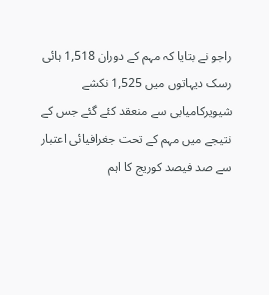راجو نے بتایا کہ مہم کے دوران 1,518 ہائی رسک دیہاتوں میں 1,525 نکشے شیویرکامیابی سے منعقد کئے گئے جس کے نتیجے میں مہم کے تحت جغرافیائی اعتبار سے صد فیصد کوریج کا اہم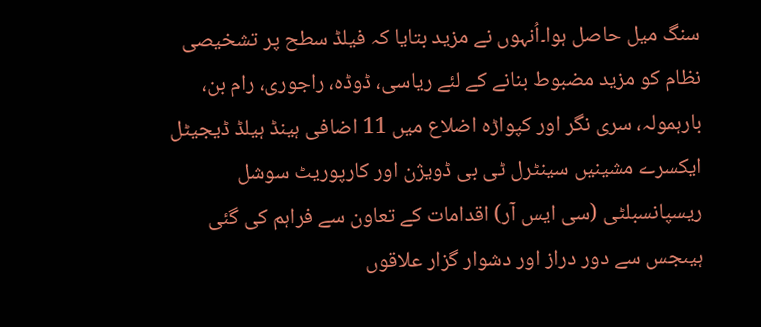سنگ میل حاصل ہوا۔اُنہوں نے مزید بتایا کہ فیلڈ سطح پر تشخیصی نظام کو مزید مضبوط بنانے کے لئے ریاسی، ڈوڈہ، راجوری، رام بن، بارہمولہ، سری نگر اور کپواڑہ اضلاع میں 11 اضافی ہینڈ ہیلڈ ڈیجیٹل ایکسرے مشینیں سینٹرل ٹی بی ڈویژن اور کارپوریٹ سوشل ریسپانسبلٹی (سی ایس آر) اقدامات کے تعاون سے فراہم کی گئی ہیںجس سے دور دراز اور دشوار گزار علاقوں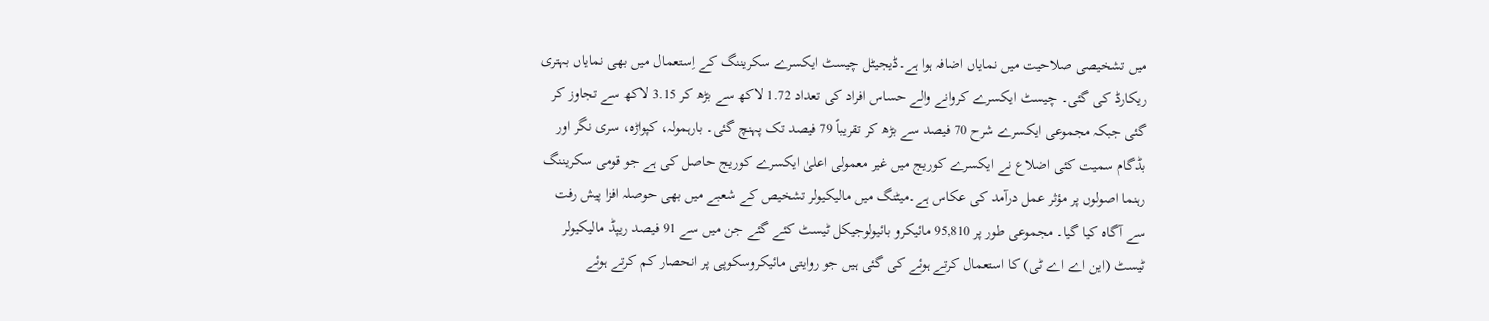میں تشخیصی صلاحیت میں نمایاں اضافہ ہوا ہے۔ڈیجیٹل چیسٹ ایکسرے سکریننگ کے اِستعمال میں بھی نمایاں بہتری ریکارڈ کی گئی۔ چیسٹ ایکسرے کروانے والے حساس افراد کی تعداد 1.72 لاکھ سے بڑھ کر 3.15 لاکھ سے تجاوز کر گئی جبکہ مجموعی ایکسرے شرح 70 فیصد سے بڑھ کر تقریباً 79 فیصد تک پہنچ گئی۔ بارہمولہ، کپواڑہ، سری نگر اور بڈگام سمیت کئی اضلاع نے ایکسرے کوریج میں غیر معمولی اعلیٰ ایکسرے کوریج حاصل کی ہے جو قومی سکریننگ رہنما اصولوں پر مؤثر عمل درآمد کی عکاس ہے۔میٹنگ میں مالیکیولر تشخیص کے شعبے میں بھی حوصلہ افزا پیش رفت سے آگاہ کیا گیا۔ مجموعی طور پر 95,810 مائیکرو بائیولوجیکل ٹیسٹ کئے گئے جن میں سے 91 فیصد ریپڈ مالیکیولر ٹیسٹ (این اے اے ٹی) کا استعمال کرتے ہوئے کی گئی ہیں جو روایتی مائیکروسکوپی پر انحصار کم کرتے ہوئے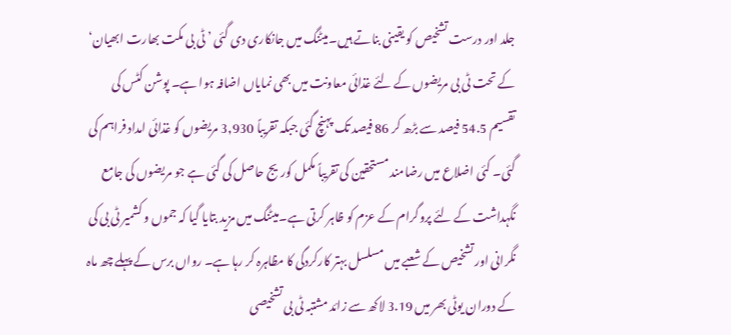جلد اور درست تشخیص کو یقینی بناتے ہیں۔میٹنگ میں جانکاری دی گئی ’ ٹی بی مکت بھارت ابھیان‘ کے تحت ٹی بی مریضوں کے لئے غذائی معاونت میں بھی نمایاں اضافہ ہوا ہے۔ پوشن کٹس کی تقسیم 54.5 فیصد سے بڑھ کر 86 فیصد تک پہنچ گئی جبکہ تقریباً 3,930 مریضوں کو غذائی امداد فراہم کی گئی۔ کئی اضلاع میں رضامند مستحقین کی تقریباً مکمل کوریج حاصل کی گئی ہے جو مریضوں کی جامع نگہداشت کے لئے پروگرام کے عزم کو ظاہر کرتی ہے۔میٹنگ میں مزید بتایا گیا کہ جموں و کشمیر ٹی بی کی نگرانی اور تشخیص کے شعبے میں مسلسل بہتر کارکردگی کا مظاہرہ کر رہا ہے۔ رواں برس کے پہلے چھ ماہ کے دوران یوٹی بھر میں 3.19 لاکھ سے زائد مشتبہ ٹی بی تشخیصی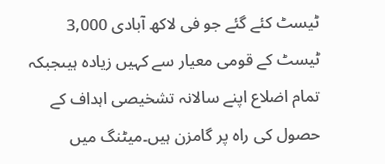ٹیسٹ کئے گئے جو فی لاکھ آبادی 3,000 ٹیسٹ کے قومی معیار سے کہیں زیادہ ہیںجبکہ تمام اضلاع اپنے سالانہ تشخیصی اہداف کے حصول کی راہ پر گامزن ہیں۔میٹنگ میں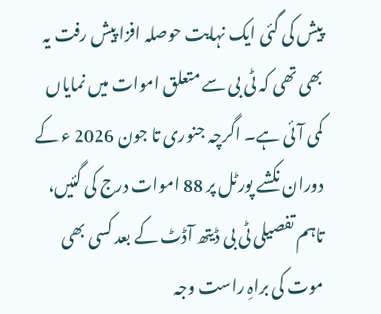پیش کی گئی ایک نہایت حوصلہ افزا پیش رفت یہ بھی تھی کہ ٹی بی سے متعلق اموات میں نمایاں کمی آئی ہے۔ اگرچہ جنوری تا جون 2026 ء کے دوران نکشے پورٹل پر 88 اموات درج کی گئیں، تاہم تفصیلی ٹی بی ڈیتھ آڈٹ کے بعد کسی بھی موت کی براہِ راست وجہ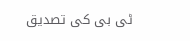ٹی بی کی تصدیق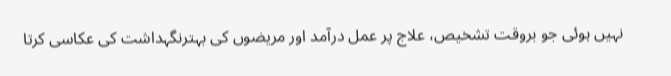نہیں ہوئی جو بروقت تشخیص، علاج پر عمل درآمد اور مریضوں کی بہترنگہداشت کی عکاسی کرتا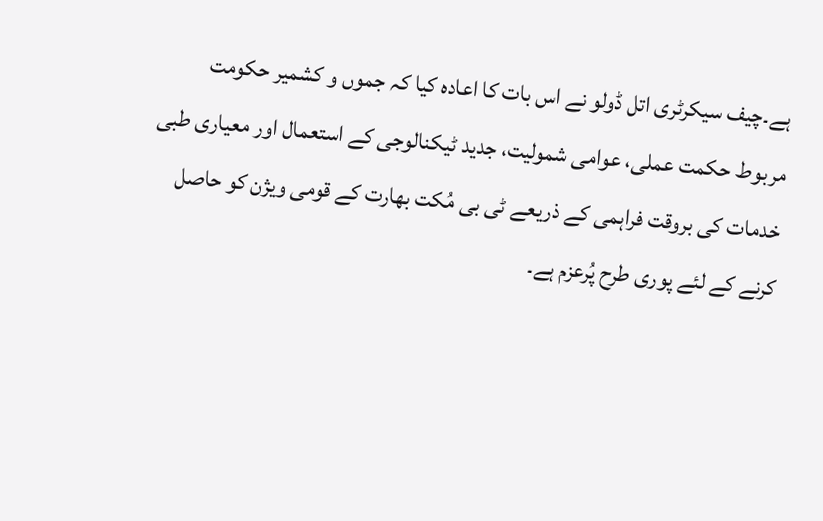ہے۔چیف سیکرٹری اتل ڈولو نے اس بات کا اعادہ کیا کہ جموں و کشمیر حکومت مربوط حکمت عملی، عوامی شمولیت، جدید ٹیکنالوجی کے استعمال اور معیاری طبی خدمات کی بروقت فراہمی کے ذریعے ٹی بی مُکت بھارت کے قومی ویژن کو حاصل کرنے کے لئے پوری طرح پُرعزم ہے۔